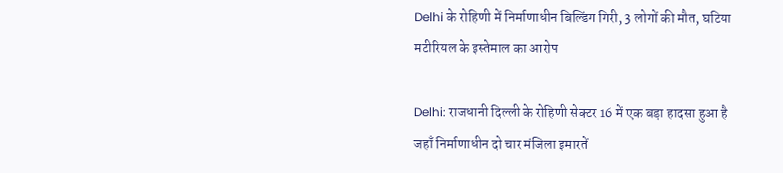Delhi के रोहिणी में निर्माणाधीन बिल्डिंग गिरी, 3 लोगों की मौत, घटिया मटीरियल के इस्तेमाल का आरोप

Delhi: राजधानी दिल्ली के रोहिणी सेक्टर 16 में एक बड़ा हादसा हुआ है जहाँ निर्माणाधीन दो चार मंजिला इमारतें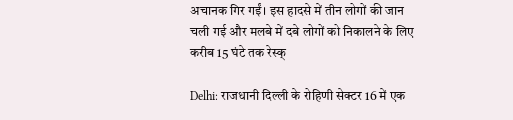अचानक गिर गईं। इस हादसे में तीन लोगों की जान चली गई और मलबे में दबे लोगों को निकालने के लिए करीब 15 घंटे तक रेस्क्

Delhi: राजधानी दिल्ली के रोहिणी सेक्टर 16 में एक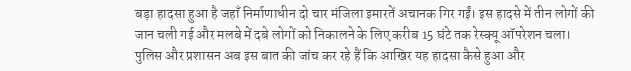बड़ा हादसा हुआ है जहाँ निर्माणाधीन दो चार मंजिला इमारतें अचानक गिर गईं। इस हादसे में तीन लोगों की जान चली गई और मलबे में दबे लोगों को निकालने के लिए करीब 15 घंटे तक रेस्क्यू ऑपरेशन चला। पुलिस और प्रशासन अब इस बात की जांच कर रहे हैं कि आखिर यह हादसा कैसे हुआ और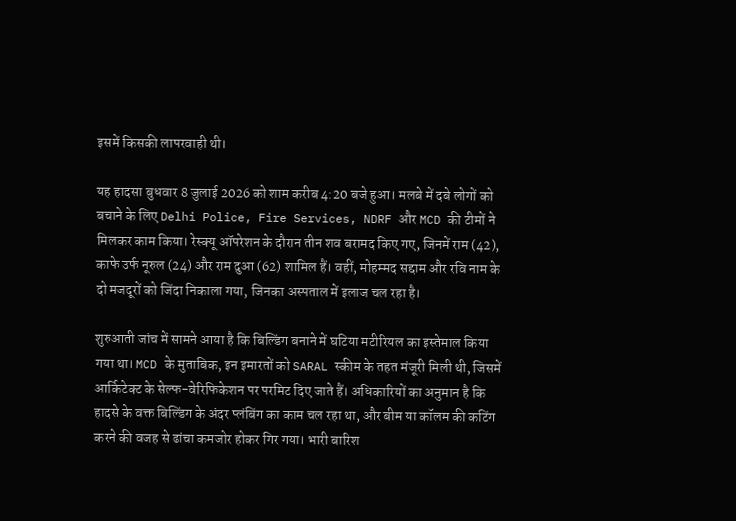इसमें किसकी लापरवाही थी।

यह हादसा बुधवार 8 जुलाई 2026 को शाम करीब 4:20 बजे हुआ। मलबे में दबे लोगों को बचाने के लिए Delhi Police, Fire Services, NDRF और MCD की टीमों ने मिलकर काम किया। रेस्क्यू ऑपरेशन के दौरान तीन शव बरामद किए गए, जिनमें राम (42), काफे उर्फ नूरुल (24) और राम दुआ (62) शामिल हैं। वहीं, मोहम्मद सद्दाम और रवि नाम के दो मजदूरों को जिंदा निकाला गया, जिनका अस्पताल में इलाज चल रहा है।

शुरुआती जांच में सामने आया है कि बिल्डिंग बनाने में घटिया मटीरियल का इस्तेमाल किया गया था। MCD के मुताबिक, इन इमारतों को SARAL स्कीम के तहत मंजूरी मिली थी, जिसमें आर्किटेक्ट के सेल्फ-वेरिफिकेशन पर परमिट दिए जाते हैं। अधिकारियों का अनुमान है कि हादसे के वक्त बिल्डिंग के अंदर प्लंबिंग का काम चल रहा था, और बीम या कॉलम की कटिंग करने की वजह से ढांचा कमजोर होकर गिर गया। भारी बारिश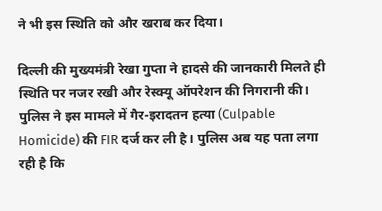ने भी इस स्थिति को और खराब कर दिया।

दिल्ली की मुख्यमंत्री रेखा गुप्ता ने हादसे की जानकारी मिलते ही स्थिति पर नजर रखी और रेस्क्यू ऑपरेशन की निगरानी की। पुलिस ने इस मामले में गैर-इरादतन हत्या (Culpable Homicide) की FIR दर्ज कर ली है। पुलिस अब यह पता लगा रही है कि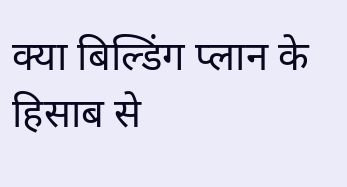क्या बिल्डिंग प्लान के हिसाब से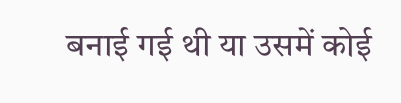बनाई गई थी या उसमें कोई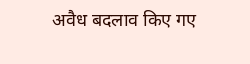अवैध बदलाव किए गए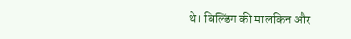थे। बिल्डिंग की मालकिन और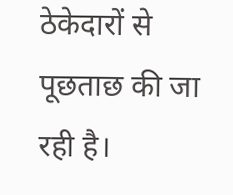ठेकेदारों से पूछताछ की जा रही है।